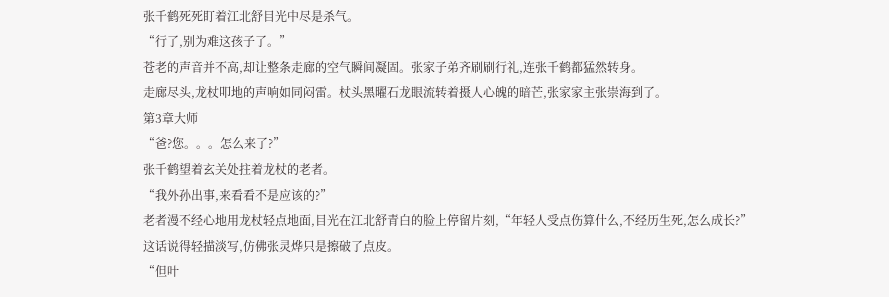张千鹤死死盯着江北舒目光中尽是杀气。
“行了,别为难这孩子了。”
苍老的声音并不高,却让整条走廊的空气瞬间凝固。张家子弟齐刷刷行礼,连张千鹤都猛然转身。
走廊尽头,龙杖叩地的声响如同闷雷。杖头黑曜石龙眼流转着摄人心魄的暗芒,张家家主张崇海到了。
第3章大师
“爸?您。。。怎么来了?”
张千鹤望着玄关处拄着龙杖的老者。
“我外孙出事,来看看不是应该的?”
老者漫不经心地用龙杖轻点地面,目光在江北舒青白的脸上停留片刻,“年轻人受点伤算什么,不经历生死,怎么成长?”
这话说得轻描淡写,仿佛张灵烨只是擦破了点皮。
“但叶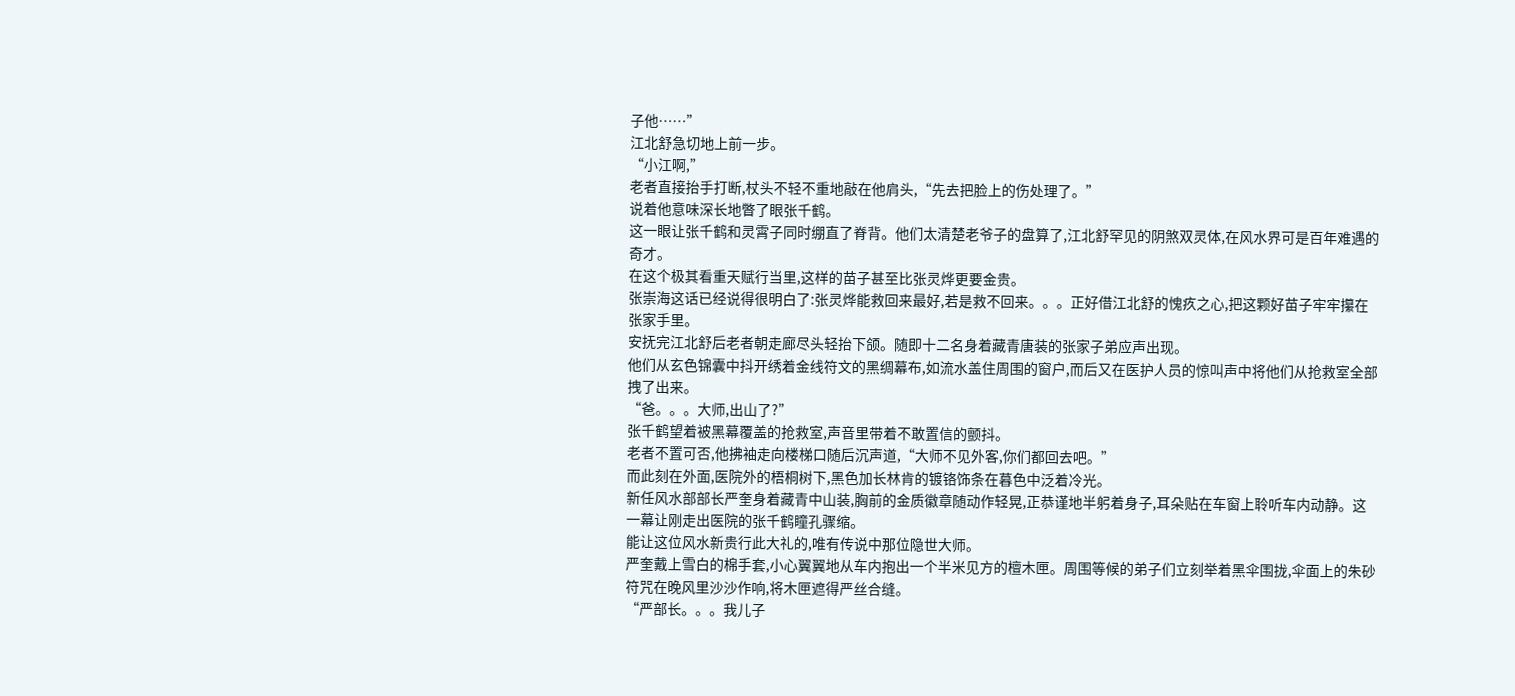子他……”
江北舒急切地上前一步。
“小江啊,”
老者直接抬手打断,杖头不轻不重地敲在他肩头,“先去把脸上的伤处理了。”
说着他意味深长地瞥了眼张千鹤。
这一眼让张千鹤和灵霄子同时绷直了脊背。他们太清楚老爷子的盘算了,江北舒罕见的阴煞双灵体,在风水界可是百年难遇的奇才。
在这个极其看重天赋行当里,这样的苗子甚至比张灵烨更要金贵。
张崇海这话已经说得很明白了:张灵烨能救回来最好,若是救不回来。。。正好借江北舒的愧疚之心,把这颗好苗子牢牢攥在张家手里。
安抚完江北舒后老者朝走廊尽头轻抬下颌。随即十二名身着藏青唐装的张家子弟应声出现。
他们从玄色锦囊中抖开绣着金线符文的黑绸幕布,如流水盖住周围的窗户,而后又在医护人员的惊叫声中将他们从抢救室全部拽了出来。
“爸。。。大师,出山了?”
张千鹤望着被黑幕覆盖的抢救室,声音里带着不敢置信的颤抖。
老者不置可否,他拂袖走向楼梯口随后沉声道,“大师不见外客,你们都回去吧。”
而此刻在外面,医院外的梧桐树下,黑色加长林肯的镀铬饰条在暮色中泛着冷光。
新任风水部部长严奎身着藏青中山装,胸前的金质徽章随动作轻晃,正恭谨地半躬着身子,耳朵贴在车窗上聆听车内动静。这一幕让刚走出医院的张千鹤瞳孔骤缩。
能让这位风水新贵行此大礼的,唯有传说中那位隐世大师。
严奎戴上雪白的棉手套,小心翼翼地从车内抱出一个半米见方的檀木匣。周围等候的弟子们立刻举着黑伞围拢,伞面上的朱砂符咒在晚风里沙沙作响,将木匣遮得严丝合缝。
“严部长。。。我儿子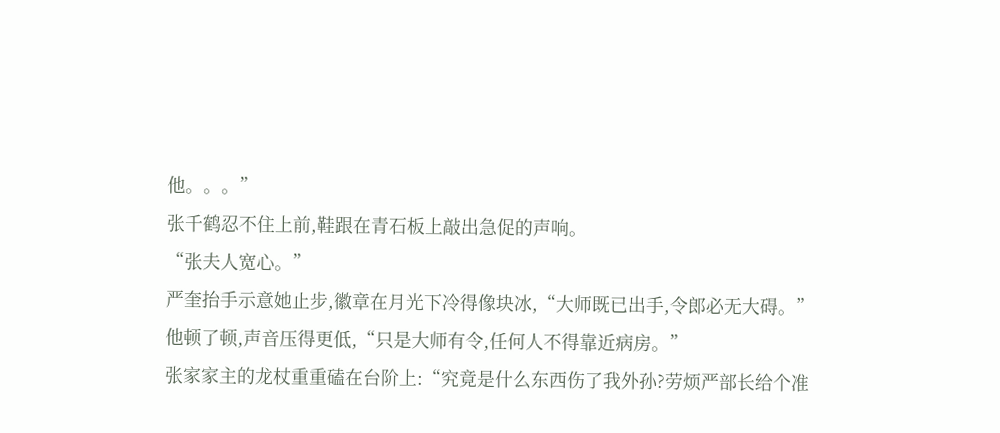他。。。”
张千鹤忍不住上前,鞋跟在青石板上敲出急促的声响。
“张夫人宽心。”
严奎抬手示意她止步,徽章在月光下冷得像块冰,“大师既已出手,令郎必无大碍。”
他顿了顿,声音压得更低,“只是大师有令,任何人不得靠近病房。”
张家家主的龙杖重重磕在台阶上:“究竟是什么东西伤了我外孙?劳烦严部长给个准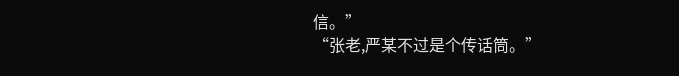信。”
“张老,严某不过是个传话筒。”